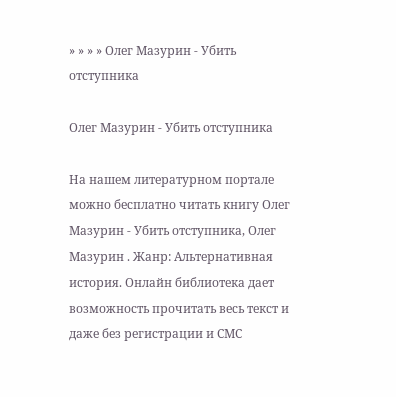» » » » Олег Мазурин - Убить отступника

Олег Мазурин - Убить отступника

На нашем литературном портале можно бесплатно читать книгу Олег Мазурин - Убить отступника, Олег Мазурин . Жанр: Альтернативная история. Онлайн библиотека дает возможность прочитать весь текст и даже без регистрации и СМС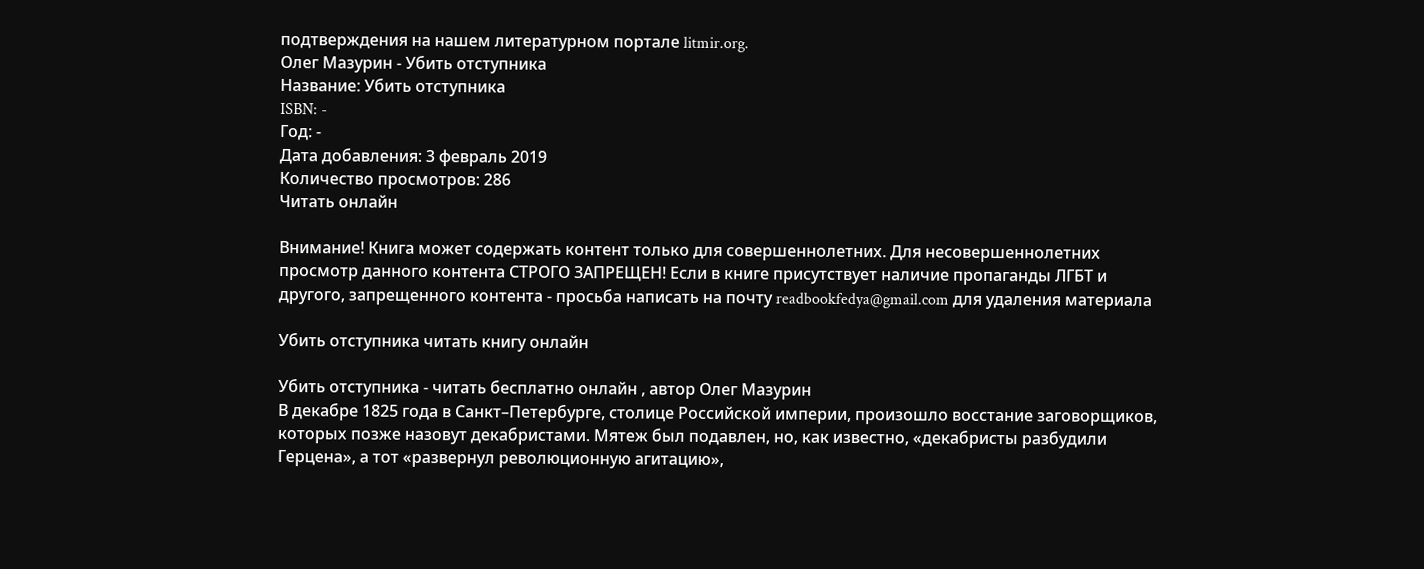подтверждения на нашем литературном портале litmir.org.
Олег Мазурин - Убить отступника
Название: Убить отступника
ISBN: -
Год: -
Дата добавления: 3 февраль 2019
Количество просмотров: 286
Читать онлайн

Внимание! Книга может содержать контент только для совершеннолетних. Для несовершеннолетних просмотр данного контента СТРОГО ЗАПРЕЩЕН! Если в книге присутствует наличие пропаганды ЛГБТ и другого, запрещенного контента - просьба написать на почту readbookfedya@gmail.com для удаления материала

Убить отступника читать книгу онлайн

Убить отступника - читать бесплатно онлайн , автор Олег Мазурин
В декабре 1825 года в Санкт–Петербурге, столице Российской империи, произошло восстание заговорщиков, которых позже назовут декабристами. Мятеж был подавлен, но, как известно, «декабристы разбудили Герцена», а тот «развернул революционную агитацию»,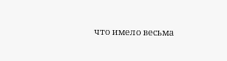что имело весьма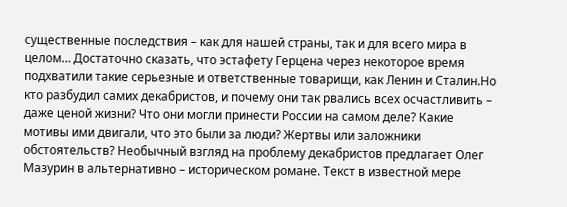существенные последствия – как для нашей страны, так и для всего мира в целом… Достаточно сказать, что эстафету Герцена через некоторое время подхватили такие серьезные и ответственные товарищи, как Ленин и Сталин.Но кто разбудил самих декабристов, и почему они так рвались всех осчастливить – даже ценой жизни? Что они могли принести России на самом деле? Какие мотивы ими двигали, что это были за люди? Жертвы или заложники обстоятельств? Необычный взгляд на проблему декабристов предлагает Олег Мазурин в альтернативно – историческом романе. Текст в известной мере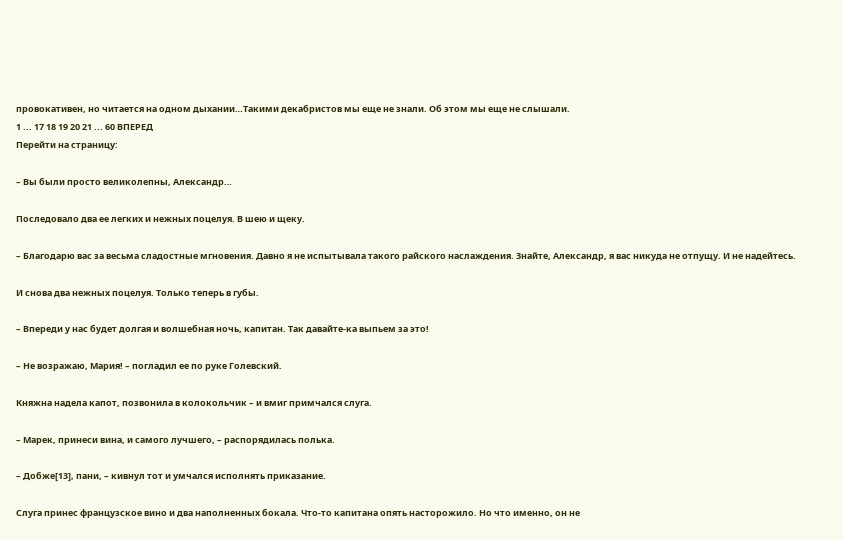провокативен, но читается на одном дыхании…Такими декабристов мы еще не знали. Об этом мы еще не слышали.
1 ... 17 18 19 20 21 ... 60 ВПЕРЕД
Перейти на страницу:

– Вы были просто великолепны, Александр…

Последовало два ее легких и нежных поцелуя. В шею и щеку.

– Благодарю вас за весьма сладостные мгновения. Давно я не испытывала такого райского наслаждения. Знайте, Александр, я вас никуда не отпущу. И не надейтесь.

И снова два нежных поцелуя. Только теперь в губы.

– Впереди у нас будет долгая и волшебная ночь, капитан. Так давайте-ка выпьем за это!

– Не возражаю, Мария! – погладил ее по руке Голевский.

Княжна надела капот, позвонила в колокольчик – и вмиг примчался слуга.

– Марек, принеси вина, и самого лучшего, – распорядилась полька.

– Добже[13], пани, – кивнул тот и умчался исполнять приказание.

Слуга принес французское вино и два наполненных бокала. Что-то капитана опять насторожило. Но что именно, он не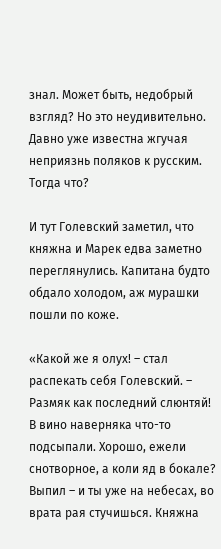знал. Может быть, недобрый взгляд? Но это неудивительно. Давно уже известна жгучая неприязнь поляков к русским. Тогда что?

И тут Голевский заметил, что княжна и Марек едва заметно переглянулись. Капитана будто обдало холодом, аж мурашки пошли по коже.

«Какой же я олух! – стал распекать себя Голевский. – Размяк как последний слюнтяй! В вино наверняка что-то подсыпали. Хорошо, ежели снотворное, а коли яд в бокале? Выпил – и ты уже на небесах, во врата рая стучишься. Княжна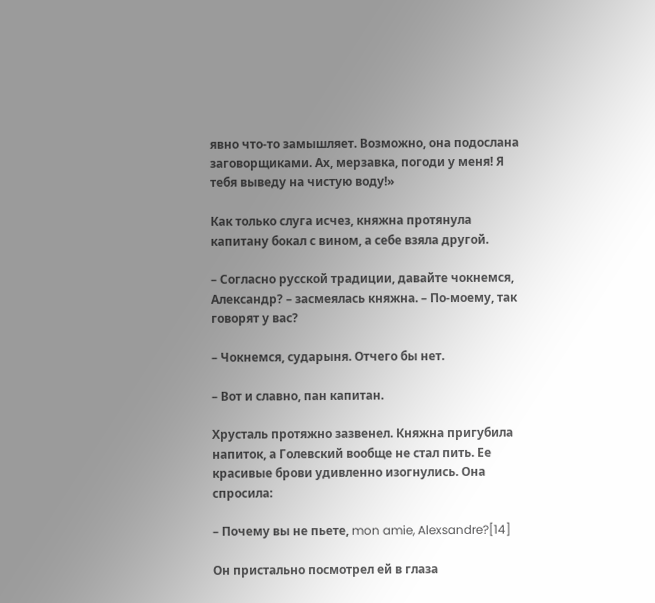явно что-то замышляет. Возможно, она подослана заговорщиками. Ах, мерзавка, погоди у меня! Я тебя выведу на чистую воду!»

Как только слуга исчез, княжна протянула капитану бокал с вином, а себе взяла другой.

– Согласно русской традиции, давайте чокнемся, Александр? – засмеялась княжна. – По-моему, так говорят у вас?

– Чокнемся, сударыня. Отчего бы нет.

– Вот и славно, пан капитан.

Хрусталь протяжно зазвенел. Княжна пригубила напиток, а Голевский вообще не стал пить. Ее красивые брови удивленно изогнулись. Она спросила:

– Почему вы не пьете, mon amie, Alexsandre?[14]

Он пристально посмотрел ей в глаза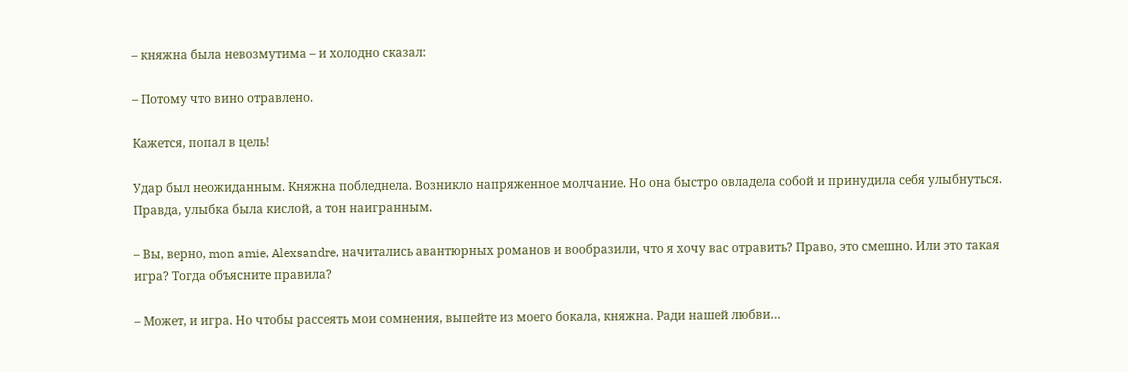– княжна была невозмутима – и холодно сказал:

– Потому что вино отравлено.

Кажется, попал в цель!

Удар был неожиданным. Княжна побледнела. Возникло напряженное молчание. Но она быстро овладела собой и принудила себя улыбнуться. Правда, улыбка была кислой, а тон наигранным.

– Вы, верно, mon amie, Alexsandre, начитались авантюрных романов и вообразили, что я хочу вас отравить? Право, это смешно. Или это такая игра? Тогда объясните правила?

– Может, и игра. Но чтобы рассеять мои сомнения, выпейте из моего бокала, княжна. Ради нашей любви…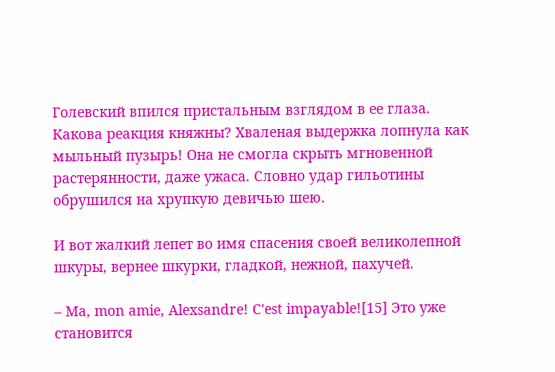Голевский впился пристальным взглядом в ее глаза. Какова реакция княжны? Хваленая выдержка лопнула как мыльный пузырь! Она не смогла скрыть мгновенной растерянности, даже ужаса. Словно удар гильотины обрушился на хрупкую девичью шею.

И вот жалкий лепет во имя спасения своей великолепной шкуры, вернее шкурки, гладкой, нежной, пахучей.

– Ma, mon amie, Alexsandre! C'est impayable![15] Это уже становится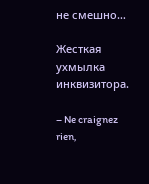не смешно…

Жесткая ухмылка инквизитора.

– Ne craignez rien,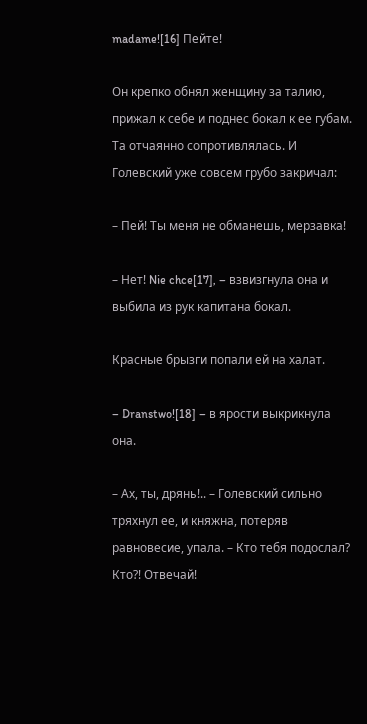madame![16] Пейте!

Он крепко обнял женщину за талию, прижал к себе и поднес бокал к ее губам. Та отчаянно сопротивлялась. И Голевский уже совсем грубо закричал:

– Пей! Ты меня не обманешь, мерзавка!

– Нет! Nie chce[17], – взвизгнула она и выбила из рук капитана бокал.

Красные брызги попали ей на халат.

– Dranstwo![18] – в ярости выкрикнула она.

– Ах, ты, дрянь!.. – Голевский сильно тряхнул ее, и княжна, потеряв равновесие, упала. – Кто тебя подослал? Кто?! Отвечай!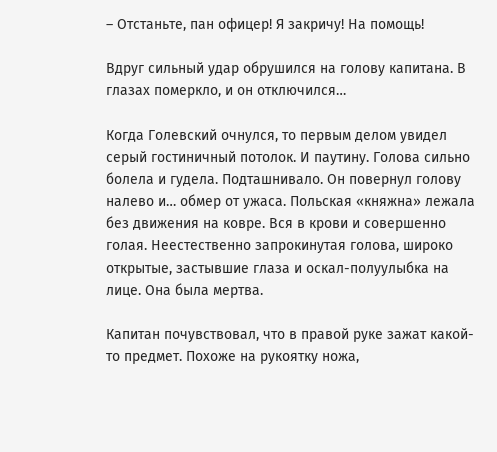– Отстаньте, пан офицер! Я закричу! На помощь!

Вдруг сильный удар обрушился на голову капитана. В глазах померкло, и он отключился…

Когда Голевский очнулся, то первым делом увидел серый гостиничный потолок. И паутину. Голова сильно болела и гудела. Подташнивало. Он повернул голову налево и… обмер от ужаса. Польская «княжна» лежала без движения на ковре. Вся в крови и совершенно голая. Неестественно запрокинутая голова, широко открытые, застывшие глаза и оскал-полуулыбка на лице. Она была мертва.

Капитан почувствовал, что в правой руке зажат какой-то предмет. Похоже на рукоятку ножа,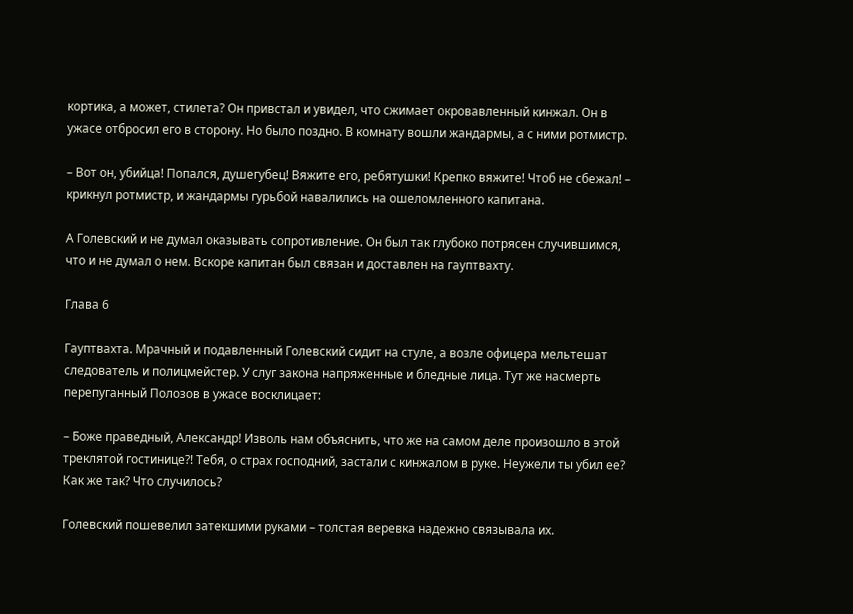кортика, а может, стилета? Он привстал и увидел, что сжимает окровавленный кинжал. Он в ужасе отбросил его в сторону. Но было поздно. В комнату вошли жандармы, а с ними ротмистр.

– Вот он, убийца! Попался, душегубец! Вяжите его, ребятушки! Крепко вяжите! Чтоб не сбежал! – крикнул ротмистр, и жандармы гурьбой навалились на ошеломленного капитана.

А Голевский и не думал оказывать сопротивление. Он был так глубоко потрясен случившимся, что и не думал о нем. Вскоре капитан был связан и доставлен на гауптвахту.

Глава 6

Гауптвахта. Мрачный и подавленный Голевский сидит на стуле, а возле офицера мельтешат следователь и полицмейстер. У слуг закона напряженные и бледные лица. Тут же насмерть перепуганный Полозов в ужасе восклицает:

– Боже праведный, Александр! Изволь нам объяснить, что же на самом деле произошло в этой треклятой гостинице?! Тебя, о страх господний, застали с кинжалом в руке. Неужели ты убил ее? Как же так? Что случилось?

Голевский пошевелил затекшими руками – толстая веревка надежно связывала их.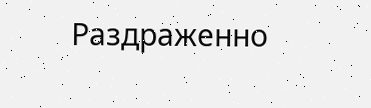Раздраженно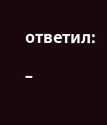ответил:

–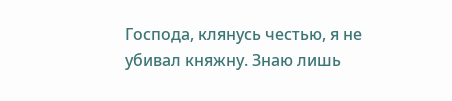Господа, клянусь честью, я не убивал княжну. Знаю лишь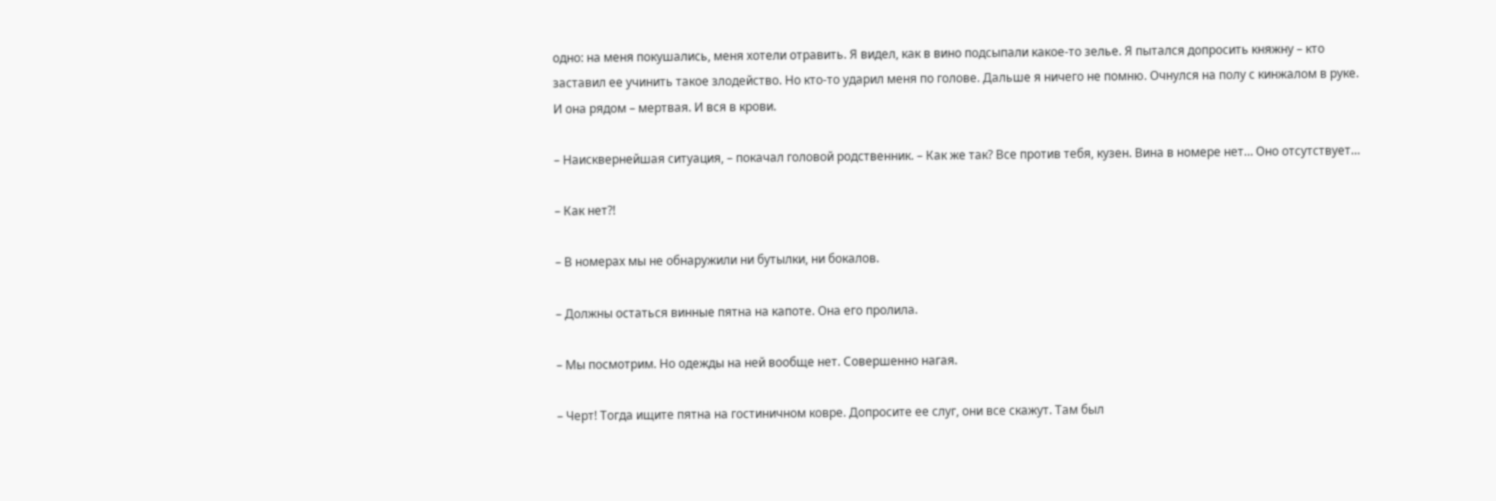одно: на меня покушались, меня хотели отравить. Я видел, как в вино подсыпали какое-то зелье. Я пытался допросить княжну – кто заставил ее учинить такое злодейство. Но кто-то ударил меня по голове. Дальше я ничего не помню. Очнулся на полу с кинжалом в руке. И она рядом – мертвая. И вся в крови.

– Наисквернейшая ситуация, – покачал головой родственник. – Как же так? Все против тебя, кузен. Вина в номере нет… Оно отсутствует…

– Как нет?!

– В номерах мы не обнаружили ни бутылки, ни бокалов.

– Должны остаться винные пятна на капоте. Она его пролила.

– Мы посмотрим. Но одежды на ней вообще нет. Совершенно нагая.

– Черт! Тогда ищите пятна на гостиничном ковре. Допросите ее слуг, они все скажут. Там был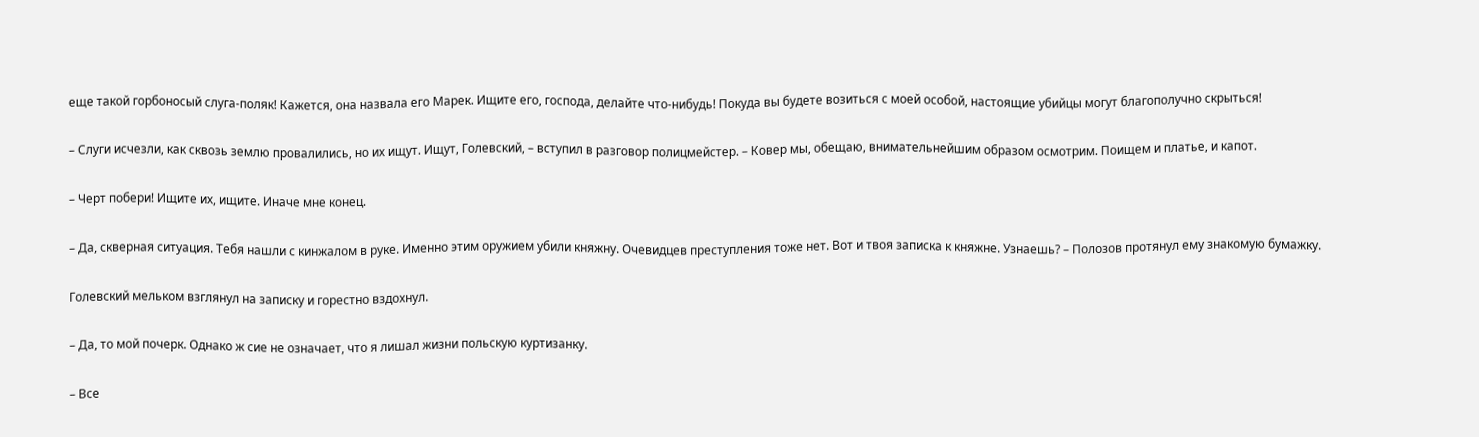еще такой горбоносый слуга-поляк! Кажется, она назвала его Марек. Ищите его, господа, делайте что-нибудь! Покуда вы будете возиться с моей особой, настоящие убийцы могут благополучно скрыться!

– Слуги исчезли, как сквозь землю провалились, но их ищут. Ищут, Голевский, – вступил в разговор полицмейстер. – Ковер мы, обещаю, внимательнейшим образом осмотрим. Поищем и платье, и капот.

– Черт побери! Ищите их, ищите. Иначе мне конец.

– Да, скверная ситуация. Тебя нашли с кинжалом в руке. Именно этим оружием убили княжну. Очевидцев преступления тоже нет. Вот и твоя записка к княжне. Узнаешь? – Полозов протянул ему знакомую бумажку.

Голевский мельком взглянул на записку и горестно вздохнул.

– Да, то мой почерк. Однако ж сие не означает, что я лишал жизни польскую куртизанку.

– Все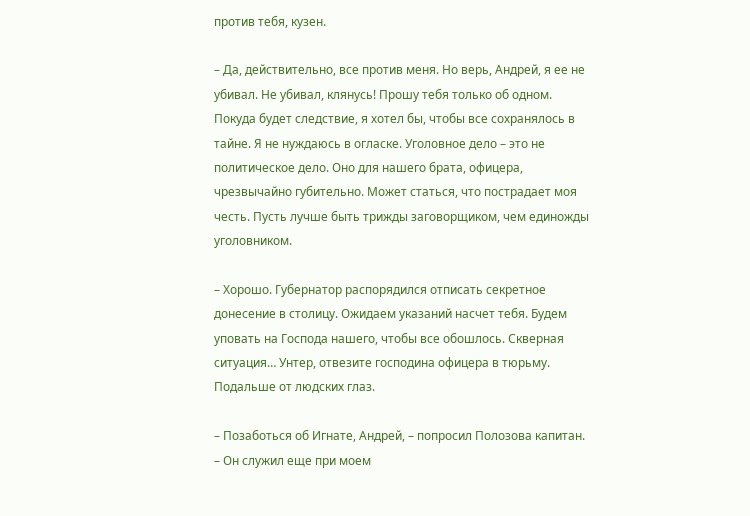против тебя, кузен.

– Да, действительно, все против меня. Но верь, Андрей, я ее не убивал. Не убивал, клянусь! Прошу тебя только об одном. Покуда будет следствие, я хотел бы, чтобы все сохранялось в тайне. Я не нуждаюсь в огласке. Уголовное дело – это не политическое дело. Оно для нашего брата, офицера, чрезвычайно губительно. Может статься, что пострадает моя честь. Пусть лучше быть трижды заговорщиком, чем единожды уголовником.

– Хорошо. Губернатор распорядился отписать секретное донесение в столицу. Ожидаем указаний насчет тебя. Будем уповать на Господа нашего, чтобы все обошлось. Скверная ситуация… Унтер, отвезите господина офицера в тюрьму. Подальше от людских глаз.

– Позаботься об Игнате, Андрей, – попросил Полозова капитан. – Он служил еще при моем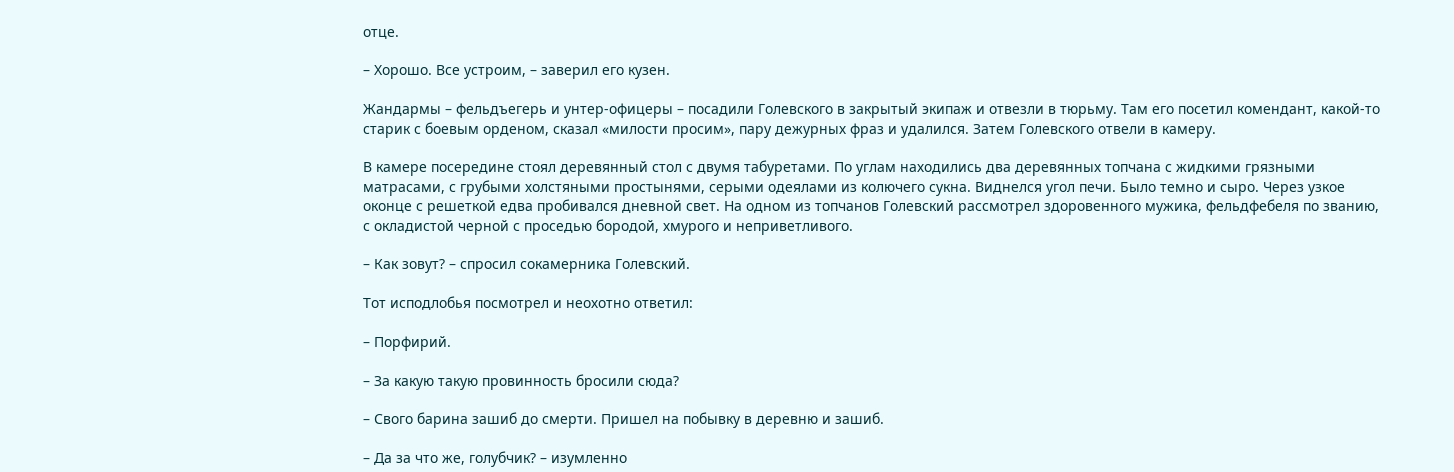отце.

– Хорошо. Все устроим, – заверил его кузен.

Жандармы – фельдъегерь и унтер-офицеры – посадили Голевского в закрытый экипаж и отвезли в тюрьму. Там его посетил комендант, какой-то старик с боевым орденом, сказал «милости просим», пару дежурных фраз и удалился. Затем Голевского отвели в камеру.

В камере посередине стоял деревянный стол с двумя табуретами. По углам находились два деревянных топчана с жидкими грязными матрасами, с грубыми холстяными простынями, серыми одеялами из колючего сукна. Виднелся угол печи. Было темно и сыро. Через узкое оконце с решеткой едва пробивался дневной свет. На одном из топчанов Голевский рассмотрел здоровенного мужика, фельдфебеля по званию, с окладистой черной с проседью бородой, хмурого и неприветливого.

– Как зовут? – спросил сокамерника Голевский.

Тот исподлобья посмотрел и неохотно ответил:

– Порфирий.

– За какую такую провинность бросили сюда?

– Свого барина зашиб до смерти. Пришел на побывку в деревню и зашиб.

– Да за что же, голубчик? – изумленно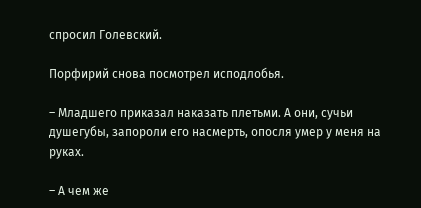спросил Голевский.

Порфирий снова посмотрел исподлобья.

– Младшего приказал наказать плетьми. А они, сучьи душегубы, запороли его насмерть, опосля умер у меня на руках.

– А чем же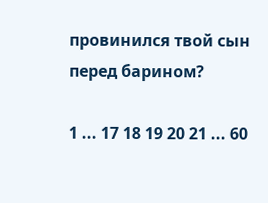провинился твой сын перед барином?

1 ... 17 18 19 20 21 ... 60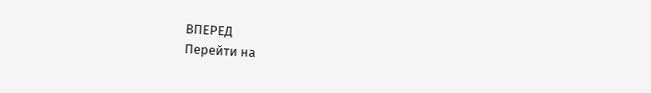ВПЕРЕД
Перейти на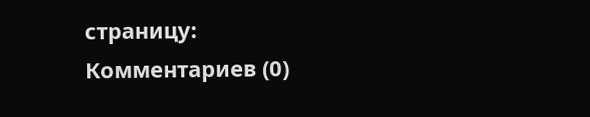страницу:
Комментариев (0)